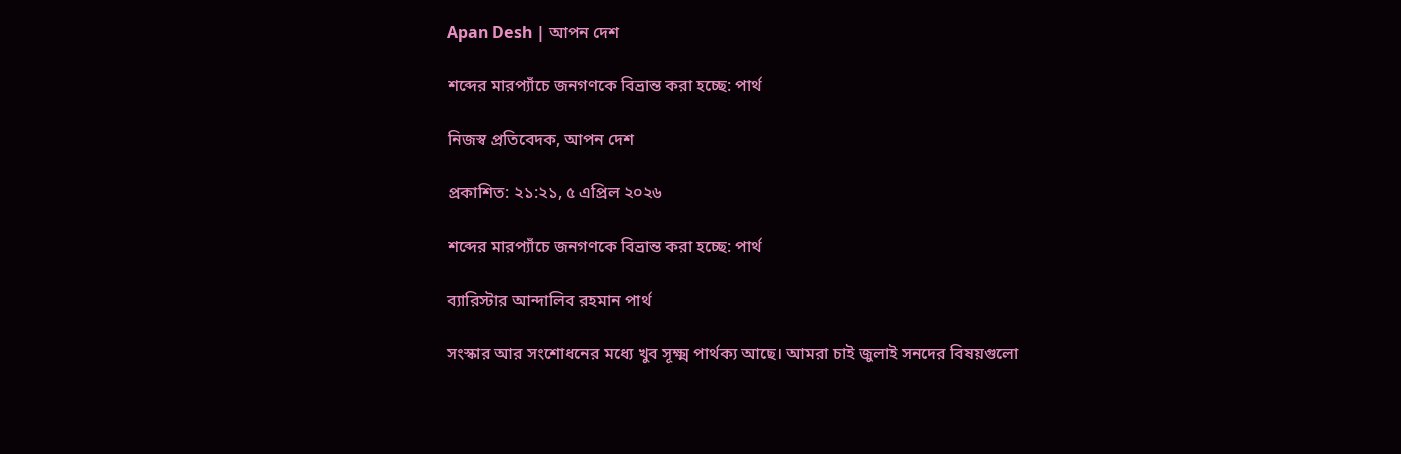Apan Desh | আপন দেশ

শব্দের মারপ্যাঁচে জনগণকে বিভ্রান্ত করা হচ্ছে: পার্থ

নিজস্ব প্রতিবেদক, আপন দেশ

প্রকাশিত: ২১:২১, ৫ এপ্রিল ২০২৬

শব্দের মারপ্যাঁচে জনগণকে বিভ্রান্ত করা হচ্ছে: পার্থ

ব্যারিস্টার আন্দালিব রহমান পার্থ

সংস্কার আর সংশোধনের মধ্যে খুব সূক্ষ্ম পার্থক্য আছে। আমরা চাই জুলাই সনদের বিষয়গুলো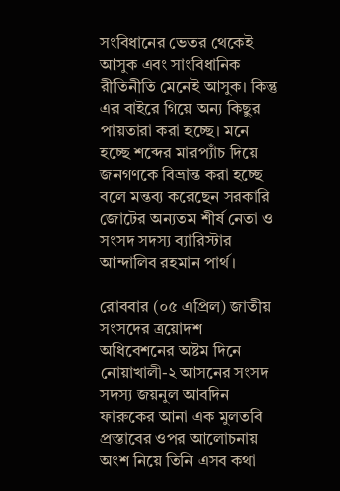সংবিধানের ভেতর থেকেই আসুক এবং সাংবিধানিক রীতিনীতি মেনেই আসুক। কিন্তু এর বাইরে গিয়ে অন্য কিছুর পায়তারা করা হচ্ছে। মনে হচ্ছে শব্দের মারপ্যাঁচ দিয়ে জনগণকে বিভ্রান্ত করা হচ্ছে বলে মন্তব্য করেছেন সরকারি জোটের অন্যতম শীর্ষ নেতা ও সংসদ সদস্য ব্যারিস্টার আন্দালিব রহমান পার্থ।

রোববার (০৫ এপ্রিল) জাতীয় সংসদের ত্রয়োদশ অধিবেশনের অষ্টম দিনে নোয়াখালী-২ আসনের সংসদ সদস্য জয়নুল আবদিন ফারুকের আনা এক মুলতবি প্রস্তাবের ওপর আলোচনায় অংশ নিয়ে তিনি এসব কথা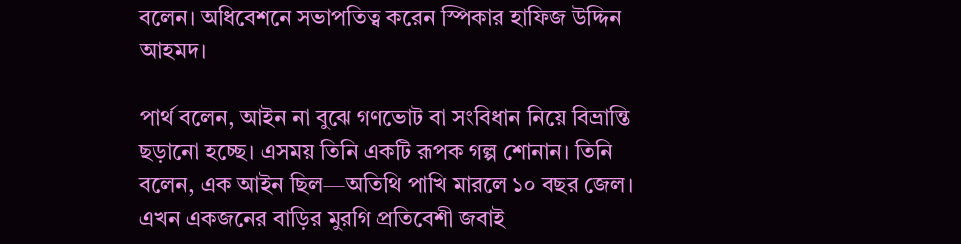বলেন। অধিবেশনে সভাপতিত্ব করেন স্পিকার হাফিজ উদ্দিন আহমদ।

পার্থ বলেন, আইন না বুঝে গণভোট বা সংবিধান নিয়ে বিভ্রান্তি ছড়ানো হচ্ছে। এসময় তিনি একটি রূপক গল্প শোনান। তিনি বলেন, এক আইন ছিল—অতিথি পাখি মারলে ১০ বছর জেল। এখন একজনের বাড়ির মুরগি প্রতিবেশী জবাই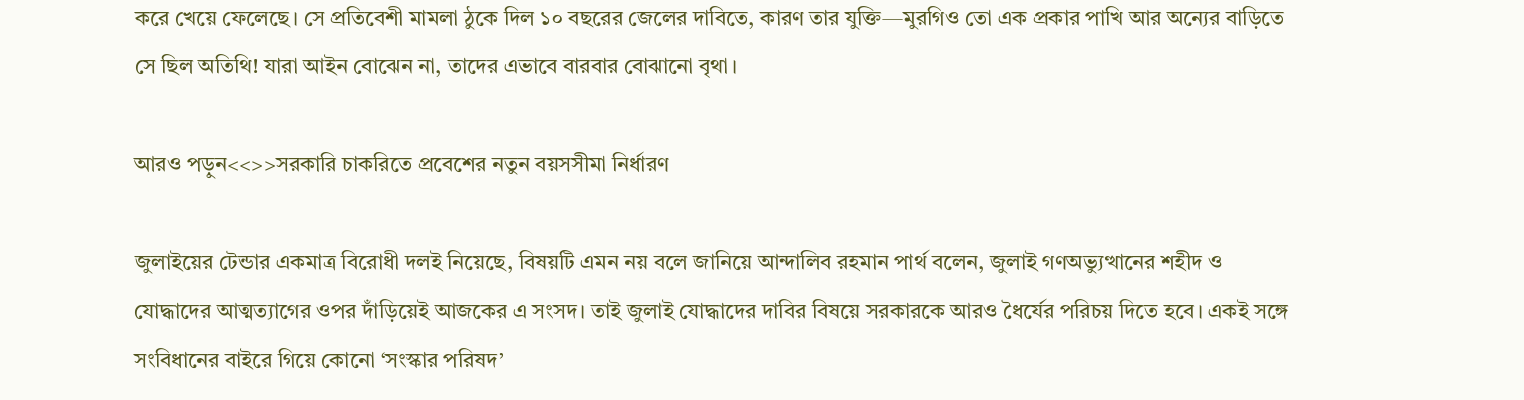করে খেয়ে ফেলেছে। সে প্রতিবেশী মামলা ঠুকে দিল ১০ বছরের জেলের দাবিতে, কারণ তার যুক্তি—মুরগিও তো এক প্রকার পাখি আর অন্যের বাড়িতে সে ছিল অতিথি! যারা আইন বোঝেন না, তাদের এভাবে বারবার বোঝানো বৃথা।

আরও পড়ুন<<>>সরকারি চাকরিতে প্রবেশের নতুন বয়সসীমা নির্ধারণ

জুলাইয়ের টেন্ডার একমাত্র বিরোধী দলই নিয়েছে, বিষয়টি এমন নয় বলে জানিয়ে আন্দালিব রহমান পার্থ বলেন, জুলাই গণঅভ্যুত্থানের শহীদ ও যোদ্ধাদের আত্মত্যাগের ওপর দাঁড়িয়েই আজকের এ সংসদ। তাই জুলাই যোদ্ধাদের দাবির বিষয়ে সরকারকে আরও ধৈর্যের পরিচয় দিতে হবে। একই সঙ্গে সংবিধানের বাইরে গিয়ে কোনো ‘সংস্কার পরিষদ’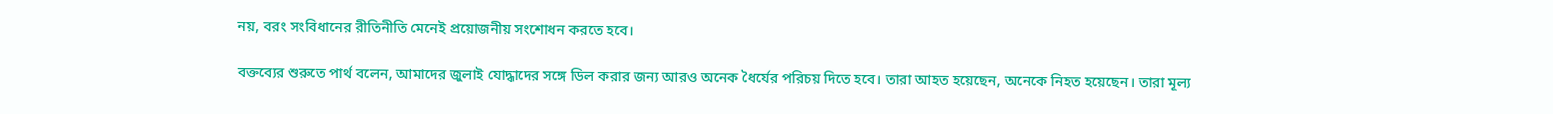নয়, বরং সংবিধানের রীতিনীতি মেনেই প্রয়োজনীয় সংশোধন করতে হবে।

বক্তব্যের শুরুতে পার্থ বলেন, আমাদের জুলাই যোদ্ধাদের সঙ্গে ডিল করার জন্য আরও অনেক ধৈর্যের পরিচয় দিতে হবে। তারা আহত হয়েছেন, অনেকে নিহত হয়েছেন। তারা মূল্য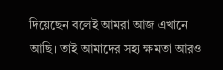দিয়েছেন বলেই আমরা আজ এখানে আছি। তাই আমাদের সহ্য ক্ষমতা আরও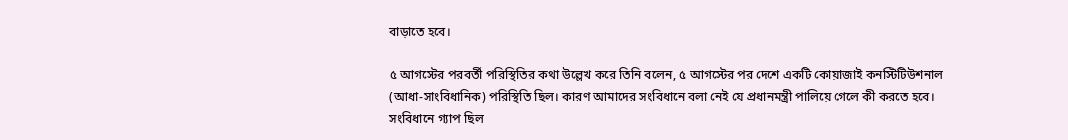বাড়াতে হবে।

৫ আগস্টের পরবর্তী পরিস্থিতির কথা উল্লেখ করে তিনি বলেন, ৫ আগস্টের পর দেশে একটি কোয়াজাই কনস্টিটিউশনাল (আধা-সাংবিধানিক) পরিস্থিতি ছিল। কারণ আমাদের সংবিধানে বলা নেই যে প্রধানমন্ত্রী পালিয়ে গেলে কী করতে হবে। সংবিধানে গ্যাপ ছিল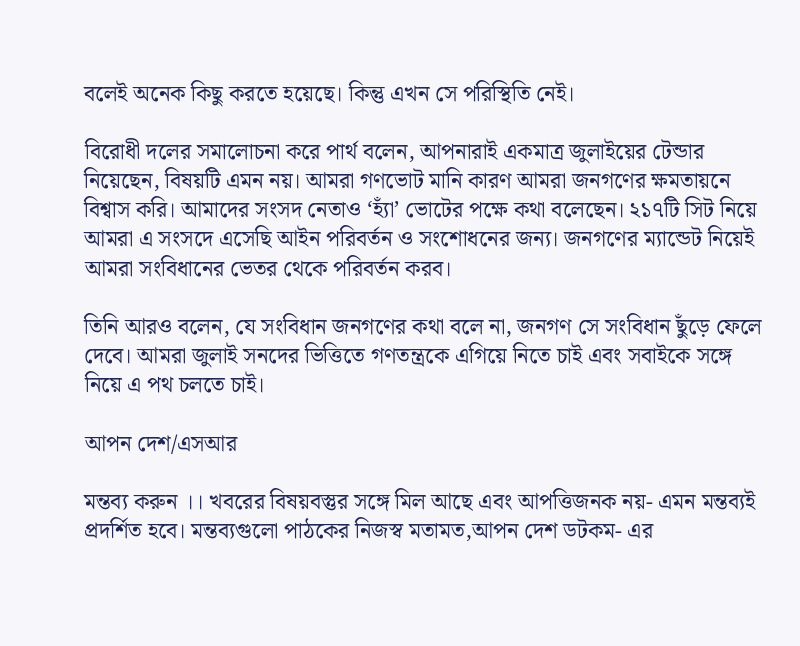বলেই অনেক কিছু করতে হয়েছে। কিন্তু এখন সে পরিস্থিতি নেই।

বিরোধী দলের সমালোচনা করে পার্থ বলেন, আপনারাই একমাত্র জুলাইয়ের টেন্ডার নিয়েছেন, বিষয়টি এমন নয়। আমরা গণভোট মানি কারণ আমরা জনগণের ক্ষমতায়নে বিশ্বাস করি। আমাদের সংসদ নেতাও ‘হ্যাঁ’ ভোটের পক্ষে কথা বলেছেন। ২১৭টি সিট নিয়ে আমরা এ সংসদে এসেছি আইন পরিবর্তন ও সংশোধনের জন্য। জনগণের ম্যান্ডেট নিয়েই আমরা সংবিধানের ভেতর থেকে পরিবর্তন করব।

তিনি আরও বলেন, যে সংবিধান জনগণের কথা বলে না, জনগণ সে সংবিধান ছুঁড়ে ফেলে দেবে। আমরা জুলাই সনদের ভিত্তিতে গণতন্ত্রকে এগিয়ে নিতে চাই এবং সবাইকে সঙ্গে নিয়ে এ পথ চলতে চাই।

আপন দেশ/এসআর

মন্তব্য করুন ।। খবরের বিষয়বস্তুর সঙ্গে মিল আছে এবং আপত্তিজনক নয়- এমন মন্তব্যই প্রদর্শিত হবে। মন্তব্যগুলো পাঠকের নিজস্ব মতামত,আপন দেশ ডটকম- এর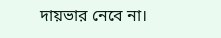দায়ভার নেবে না।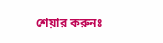শেয়ার করুনঃ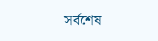সর্বশেষ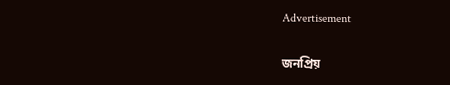Advertisement

জনপ্রিয়